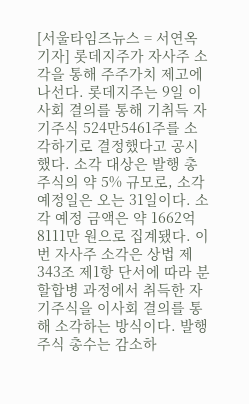[서울타임즈뉴스 = 서연옥 기자] 롯데지주가 자사주 소각을 통해 주주가치 제고에 나선다. 롯데지주는 9일 이사회 결의를 통해 기취득 자기주식 524만5461주를 소각하기로 결정했다고 공시했다. 소각 대상은 발행 총 주식의 약 5% 규모로, 소각 예정일은 오는 31일이다. 소각 예정 금액은 약 1662억8111만 원으로 집계됐다. 이번 자사주 소각은 상법 제343조 제1항 단서에 따라 분할합병 과정에서 취득한 자기주식을 이사회 결의를 통해 소각하는 방식이다. 발행주식 총수는 감소하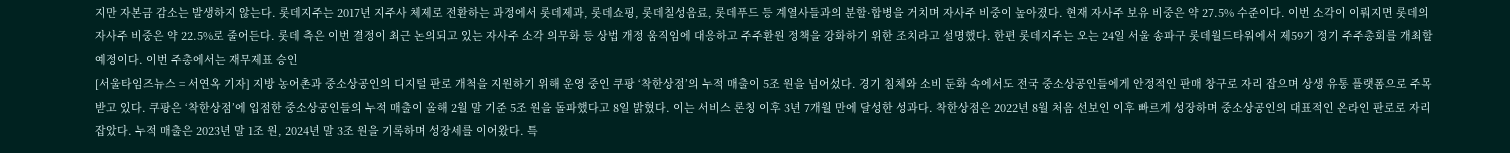지만 자본금 감소는 발생하지 않는다. 롯데지주는 2017년 지주사 체제로 전환하는 과정에서 롯데제과, 롯데쇼핑, 롯데칠성음료, 롯데푸드 등 계열사들과의 분할·합병을 거치며 자사주 비중이 높아졌다. 현재 자사주 보유 비중은 약 27.5% 수준이다. 이번 소각이 이뤄지면 롯데의 자사주 비중은 약 22.5%로 줄어든다. 롯데 측은 이번 결정이 최근 논의되고 있는 자사주 소각 의무화 등 상법 개정 움직임에 대응하고 주주환원 정책을 강화하기 위한 조치라고 설명했다. 한편 롯데지주는 오는 24일 서울 송파구 롯데월드타워에서 제59기 정기 주주총회를 개최할 예정이다. 이번 주총에서는 재무제표 승인
[서울타임즈뉴스 = 서연옥 기자] 지방 농어촌과 중소상공인의 디지털 판로 개척을 지원하기 위해 운영 중인 쿠팡 ‘착한상점’의 누적 매출이 5조 원을 넘어섰다. 경기 침체와 소비 둔화 속에서도 전국 중소상공인들에게 안정적인 판매 창구로 자리 잡으며 상생 유통 플랫폼으로 주목받고 있다. 쿠팡은 ‘착한상점’에 입점한 중소상공인들의 누적 매출이 올해 2월 말 기준 5조 원을 돌파했다고 8일 밝혔다. 이는 서비스 론칭 이후 3년 7개월 만에 달성한 성과다. 착한상점은 2022년 8월 처음 선보인 이후 빠르게 성장하며 중소상공인의 대표적인 온라인 판로로 자리 잡았다. 누적 매출은 2023년 말 1조 원, 2024년 말 3조 원을 기록하며 성장세를 이어왔다. 특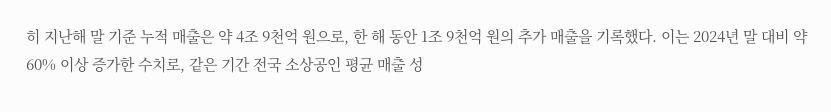히 지난해 말 기준 누적 매출은 약 4조 9천억 원으로, 한 해 동안 1조 9천억 원의 추가 매출을 기록했다. 이는 2024년 말 대비 약 60% 이상 증가한 수치로, 같은 기간 전국 소상공인 평균 매출 성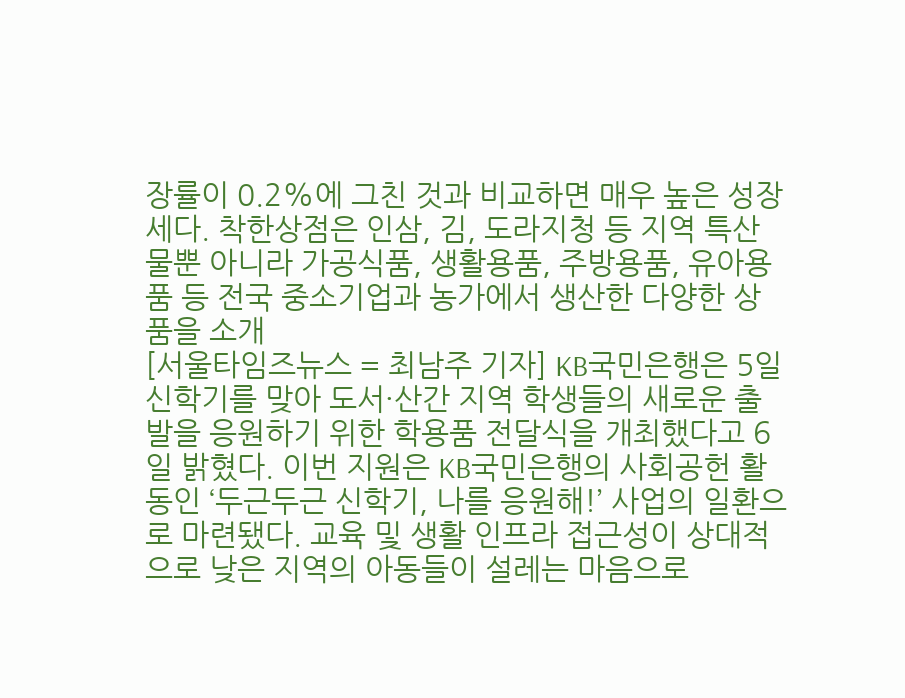장률이 0.2%에 그친 것과 비교하면 매우 높은 성장세다. 착한상점은 인삼, 김, 도라지청 등 지역 특산물뿐 아니라 가공식품, 생활용품, 주방용품, 유아용품 등 전국 중소기업과 농가에서 생산한 다양한 상품을 소개
[서울타임즈뉴스 = 최남주 기자] KB국민은행은 5일 신학기를 맞아 도서·산간 지역 학생들의 새로운 출발을 응원하기 위한 학용품 전달식을 개최했다고 6일 밝혔다. 이번 지원은 KB국민은행의 사회공헌 활동인 ‘두근두근 신학기, 나를 응원해!’ 사업의 일환으로 마련됐다. 교육 및 생활 인프라 접근성이 상대적으로 낮은 지역의 아동들이 설레는 마음으로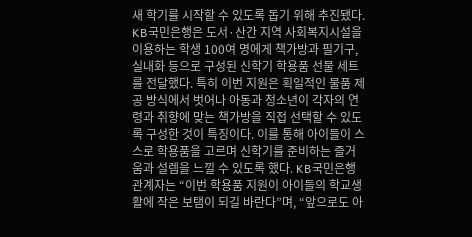새 학기를 시작할 수 있도록 돕기 위해 추진됐다. KB국민은행은 도서·산간 지역 사회복지시설을 이용하는 학생 100여 명에게 책가방과 필기구, 실내화 등으로 구성된 신학기 학용품 선물 세트를 전달했다. 특히 이번 지원은 획일적인 물품 제공 방식에서 벗어나 아동과 청소년이 각자의 연령과 취향에 맞는 책가방을 직접 선택할 수 있도록 구성한 것이 특징이다. 이를 통해 아이들이 스스로 학용품을 고르며 신학기를 준비하는 즐거움과 설렘을 느낄 수 있도록 했다. KB국민은행 관계자는 “이번 학용품 지원이 아이들의 학교생활에 작은 보탬이 되길 바란다”며, “앞으로도 아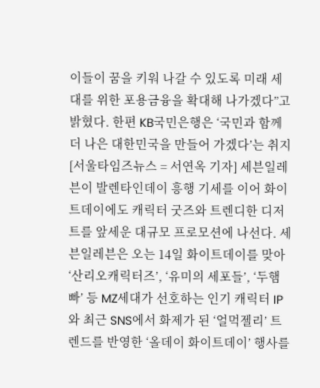이들이 꿈을 키워 나갈 수 있도록 미래 세대를 위한 포용금융을 확대해 나가겠다”고 밝혔다. 한편 KB국민은행은 ‘국민과 함께 더 나은 대한민국을 만들어 가겠다’는 취지
[서울타임즈뉴스 = 서연옥 기자] 세븐일레븐이 발렌타인데이 흥행 기세를 이어 화이트데이에도 캐릭터 굿즈와 트렌디한 디저트를 앞세운 대규모 프로모션에 나선다. 세븐일레븐은 오는 14일 화이트데이를 맞아 ‘산리오캐릭터즈’, ‘유미의 세포들’, ‘두햄빠’ 등 MZ세대가 선호하는 인기 캐릭터 IP와 최근 SNS에서 화제가 된 ‘얼먹젤리’ 트렌드를 반영한 ‘올데이 화이트데이’ 행사를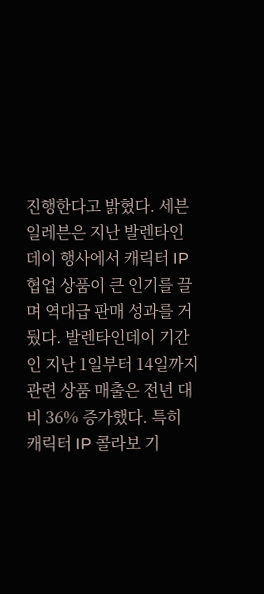진행한다고 밝혔다. 세븐일레븐은 지난 발렌타인데이 행사에서 캐릭터 IP 협업 상품이 큰 인기를 끌며 역대급 판매 성과를 거뒀다. 발렌타인데이 기간인 지난 1일부터 14일까지 관련 상품 매출은 전년 대비 36% 증가했다. 특히 캐릭터 IP 콜라보 기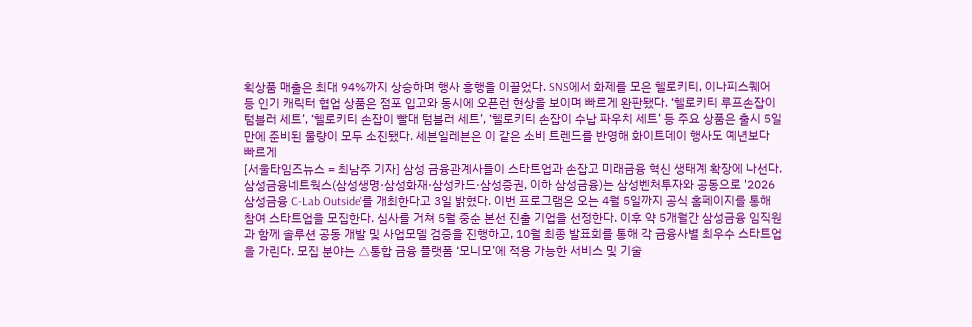획상품 매출은 최대 94%까지 상승하며 행사 흥행을 이끌었다. SNS에서 화제를 모은 헬로키티, 이나피스퀘어 등 인기 캐릭터 협업 상품은 점포 입고와 동시에 오픈런 현상을 보이며 빠르게 완판됐다. ‘헬로키티 루프손잡이 텀블러 세트’, ‘헬로키티 손잡이 빨대 텀블러 세트’, ‘헬로키티 손잡이 수납 파우치 세트’ 등 주요 상품은 출시 5일 만에 준비된 물량이 모두 소진됐다. 세븐일레븐은 이 같은 소비 트렌드를 반영해 화이트데이 행사도 예년보다 빠르게
[서울타임즈뉴스 = 최남주 기자] 삼성 금융관계사들이 스타트업과 손잡고 미래금융 혁신 생태계 확장에 나선다. 삼성금융네트웍스(삼성생명·삼성화재·삼성카드·삼성증권, 이하 삼성금융)는 삼성벤처투자와 공동으로 '2026 삼성금융 C-Lab Outside'를 개최한다고 3일 밝혔다. 이번 프로그램은 오는 4월 5일까지 공식 홈페이지를 통해 참여 스타트업을 모집한다. 심사를 거쳐 5월 중순 본선 진출 기업을 선정한다. 이후 약 5개월간 삼성금융 임직원과 함께 솔루션 공동 개발 및 사업모델 검증을 진행하고, 10월 최종 발표회를 통해 각 금융사별 최우수 스타트업을 가린다. 모집 분야는 △통합 금융 플랫폼 ‘모니모’에 적용 가능한 서비스 및 기술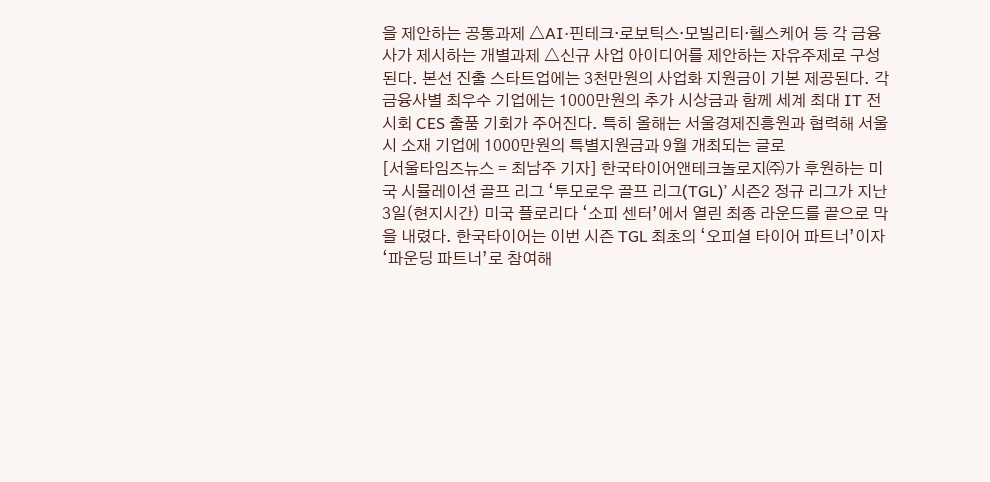을 제안하는 공통과제 △AI·핀테크·로보틱스·모빌리티·헬스케어 등 각 금융사가 제시하는 개별과제 △신규 사업 아이디어를 제안하는 자유주제로 구성된다. 본선 진출 스타트업에는 3천만원의 사업화 지원금이 기본 제공된다. 각 금융사별 최우수 기업에는 1000만원의 추가 시상금과 함께 세계 최대 IT 전시회 CES 출품 기회가 주어진다. 특히 올해는 서울경제진흥원과 협력해 서울시 소재 기업에 1000만원의 특별지원금과 9월 개최되는 글로
[서울타임즈뉴스 = 최남주 기자] 한국타이어앤테크놀로지㈜가 후원하는 미국 시뮬레이션 골프 리그 ‘투모로우 골프 리그(TGL)’ 시즌2 정규 리그가 지난 3일(현지시간) 미국 플로리다 ‘소피 센터’에서 열린 최종 라운드를 끝으로 막을 내렸다. 한국타이어는 이번 시즌 TGL 최초의 ‘오피셜 타이어 파트너’이자 ‘파운딩 파트너’로 참여해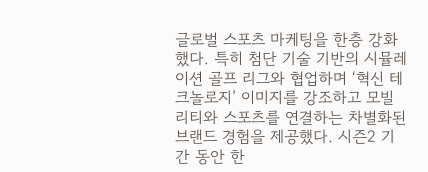글로벌 스포츠 마케팅을 한층 강화했다. 특히 첨단 기술 기반의 시뮬레이션 골프 리그와 협업하며 ‘혁신 테크놀로지’ 이미지를 강조하고 모빌리티와 스포츠를 연결하는 차별화된 브랜드 경험을 제공했다. 시즌2 기간 동안 한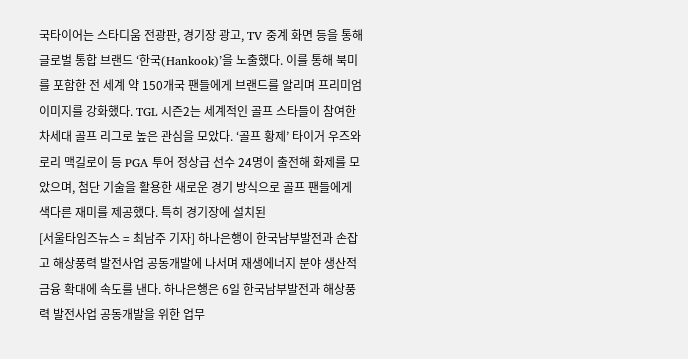국타이어는 스타디움 전광판, 경기장 광고, TV 중계 화면 등을 통해 글로벌 통합 브랜드 ‘한국(Hankook)’을 노출했다. 이를 통해 북미를 포함한 전 세계 약 150개국 팬들에게 브랜드를 알리며 프리미엄 이미지를 강화했다. TGL 시즌2는 세계적인 골프 스타들이 참여한 차세대 골프 리그로 높은 관심을 모았다. ‘골프 황제’ 타이거 우즈와 로리 맥길로이 등 PGA 투어 정상급 선수 24명이 출전해 화제를 모았으며, 첨단 기술을 활용한 새로운 경기 방식으로 골프 팬들에게 색다른 재미를 제공했다. 특히 경기장에 설치된
[서울타임즈뉴스 = 최남주 기자] 하나은행이 한국남부발전과 손잡고 해상풍력 발전사업 공동개발에 나서며 재생에너지 분야 생산적 금융 확대에 속도를 낸다. 하나은행은 6일 한국남부발전과 해상풍력 발전사업 공동개발을 위한 업무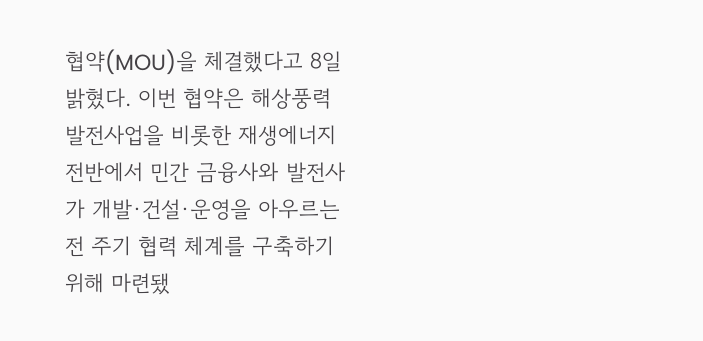협약(MOU)을 체결했다고 8일 밝혔다. 이번 협약은 해상풍력 발전사업을 비롯한 재생에너지 전반에서 민간 금융사와 발전사가 개발·건설·운영을 아우르는 전 주기 협력 체계를 구축하기 위해 마련됐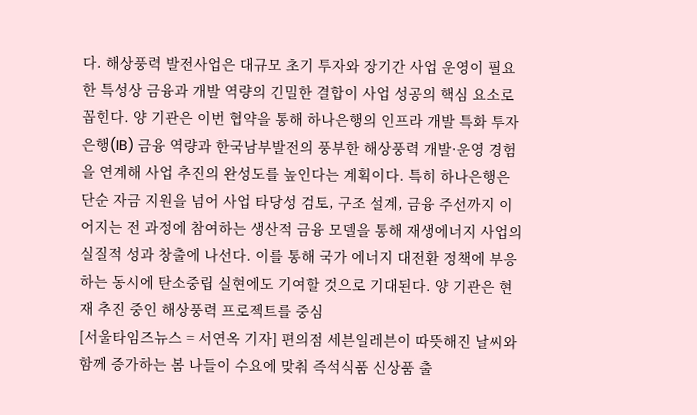다. 해상풍력 발전사업은 대규모 초기 투자와 장기간 사업 운영이 필요한 특성상 금융과 개발 역량의 긴밀한 결합이 사업 성공의 핵심 요소로 꼽힌다. 양 기관은 이번 협약을 통해 하나은행의 인프라 개발 특화 투자은행(IB) 금융 역량과 한국남부발전의 풍부한 해상풍력 개발·운영 경험을 연계해 사업 추진의 완성도를 높인다는 계획이다. 특히 하나은행은 단순 자금 지원을 넘어 사업 타당성 검토, 구조 설계, 금융 주선까지 이어지는 전 과정에 참여하는 생산적 금융 모델을 통해 재생에너지 사업의 실질적 성과 창출에 나선다. 이를 통해 국가 에너지 대전환 정책에 부응하는 동시에 탄소중립 실현에도 기여할 것으로 기대된다. 양 기관은 현재 추진 중인 해상풍력 프로젝트를 중심
[서울타임즈뉴스 = 서연옥 기자] 편의점 세븐일레븐이 따뜻해진 날씨와 함께 증가하는 봄 나들이 수요에 맞춰 즉석식품 신상품 출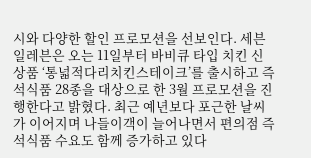시와 다양한 할인 프로모션을 선보인다. 세븐일레븐은 오는 11일부터 바비큐 타입 치킨 신상품 ‘통넓적다리치킨스테이크’를 출시하고 즉석식품 28종을 대상으로 한 3월 프로모션을 진행한다고 밝혔다. 최근 예년보다 포근한 날씨가 이어지며 나들이객이 늘어나면서 편의점 즉석식품 수요도 함께 증가하고 있다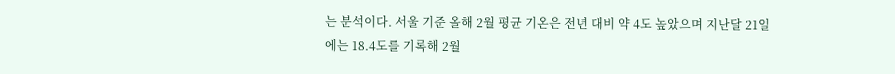는 분석이다. 서울 기준 올해 2월 평균 기온은 전년 대비 약 4도 높았으며 지난달 21일에는 18.4도를 기록해 2월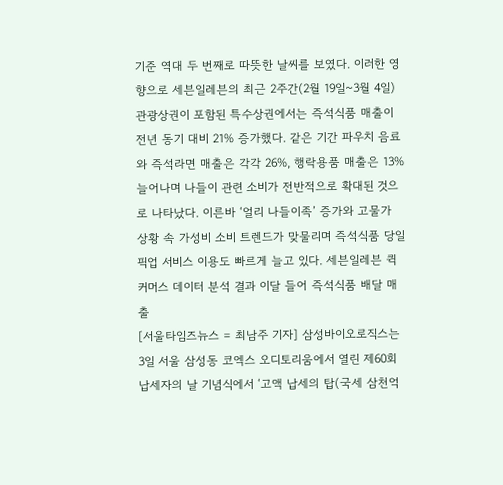기준 역대 두 번째로 따뜻한 날씨를 보였다. 이러한 영향으로 세븐일레븐의 최근 2주간(2월 19일~3월 4일) 관광상권이 포함된 특수상권에서는 즉석식품 매출이 전년 동기 대비 21% 증가했다. 같은 기간 파우치 음료와 즉석라면 매출은 각각 26%, 행락용품 매출은 13% 늘어나며 나들이 관련 소비가 전반적으로 확대된 것으로 나타났다. 이른바 ‘얼리 나들이족’ 증가와 고물가 상황 속 가성비 소비 트렌드가 맞물리며 즉석식품 당일픽업 서비스 이용도 빠르게 늘고 있다. 세븐일레븐 퀵커머스 데이터 분석 결과 이달 들어 즉석식품 배달 매출
[서울타임즈뉴스 = 최남주 기자] 삼성바이오로직스는 3일 서울 삼성동 코엑스 오디토리움에서 열린 제60회 납세자의 날 기념식에서 ‘고액 납세의 탑(국세 삼천억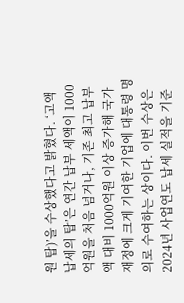원 탑)’을 수상했다고 밝혔다. ‘고액 납세의 탑’은 연간 납부 세액이 1000억원을 처음 넘거나, 기존 최고 납부액 대비 1000억원 이상 증가해 국가 재정에 크게 기여한 기업에 대통령 명의로 수여하는 상이다. 이번 수상은 2024년 사업연도 납세 실적을 기준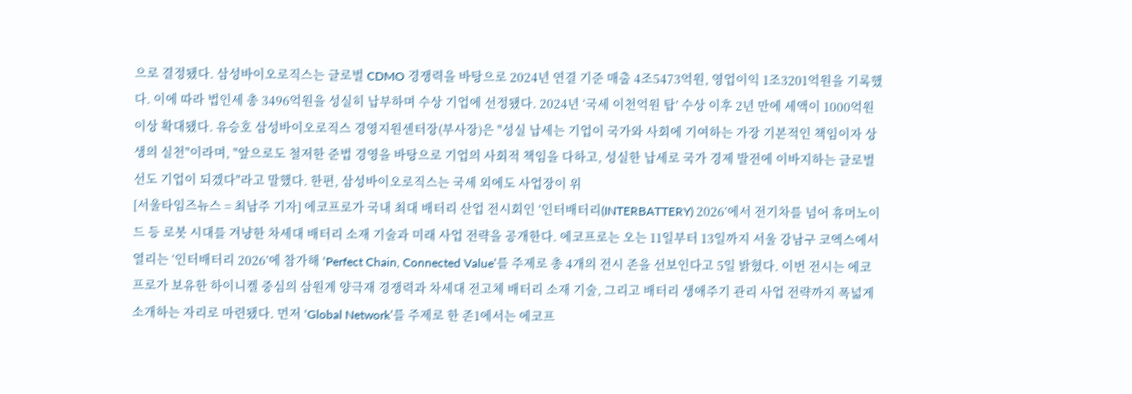으로 결정됐다. 삼성바이오로직스는 글로벌 CDMO 경쟁력을 바탕으로 2024년 연결 기준 매출 4조5473억원, 영업이익 1조3201억원을 기록했다. 이에 따라 법인세 총 3496억원을 성실히 납부하며 수상 기업에 선정됐다. 2024년 ‘국세 이천억원 탑’ 수상 이후 2년 만에 세액이 1000억원 이상 확대됐다. 유승호 삼성바이오로직스 경영지원센터장(부사장)은 "성실 납세는 기업이 국가와 사회에 기여하는 가장 기본적인 책임이자 상생의 실천"이라며, "앞으로도 철저한 준법 경영을 바탕으로 기업의 사회적 책임을 다하고, 성실한 납세로 국가 경제 발전에 이바지하는 글로벌 선도 기업이 되겠다"라고 말했다. 한편, 삼성바이오로직스는 국세 외에도 사업장이 위
[서울타임즈뉴스 = 최남주 기자] 에코프로가 국내 최대 배터리 산업 전시회인 ‘인터배터리(INTERBATTERY) 2026’에서 전기차를 넘어 휴머노이드 등 로봇 시대를 겨냥한 차세대 배터리 소재 기술과 미래 사업 전략을 공개한다. 에코프로는 오는 11일부터 13일까지 서울 강남구 코엑스에서 열리는 ‘인터배터리 2026’에 참가해 ‘Perfect Chain, Connected Value’를 주제로 총 4개의 전시 존을 선보인다고 5일 밝혔다. 이번 전시는 에코프로가 보유한 하이니켈 중심의 삼원계 양극재 경쟁력과 차세대 전고체 배터리 소재 기술, 그리고 배터리 생애주기 관리 사업 전략까지 폭넓게 소개하는 자리로 마련됐다. 먼저 ‘Global Network’를 주제로 한 존1에서는 에코프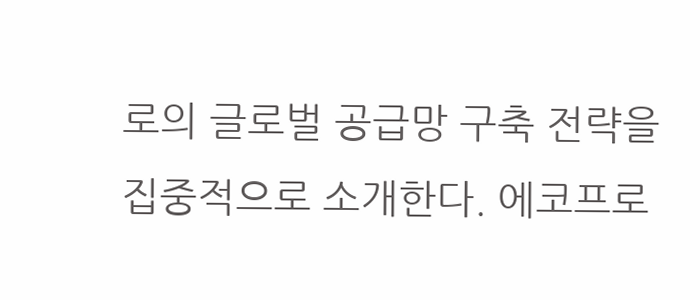로의 글로벌 공급망 구축 전략을 집중적으로 소개한다. 에코프로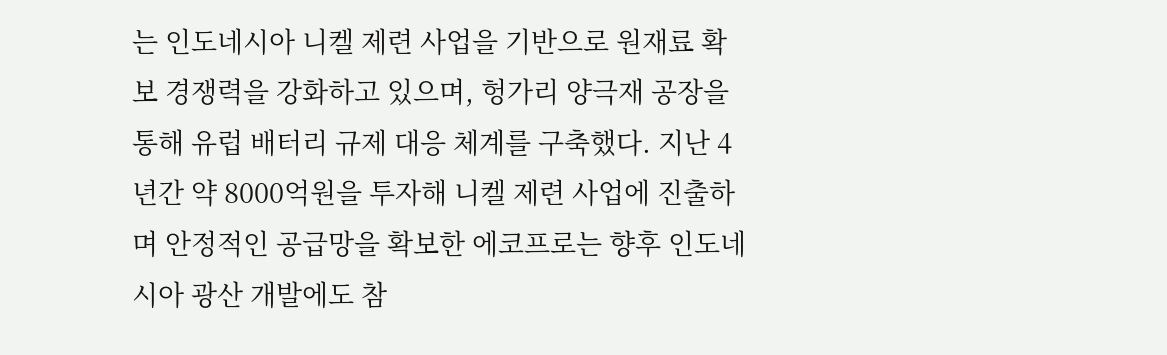는 인도네시아 니켈 제련 사업을 기반으로 원재료 확보 경쟁력을 강화하고 있으며, 헝가리 양극재 공장을 통해 유럽 배터리 규제 대응 체계를 구축했다. 지난 4년간 약 8000억원을 투자해 니켈 제련 사업에 진출하며 안정적인 공급망을 확보한 에코프로는 향후 인도네시아 광산 개발에도 참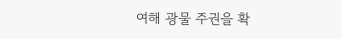여해 광물 주권을 확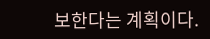보한다는 계획이다.